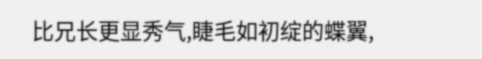比兄长更显秀气,睫毛如初绽的蝶翼,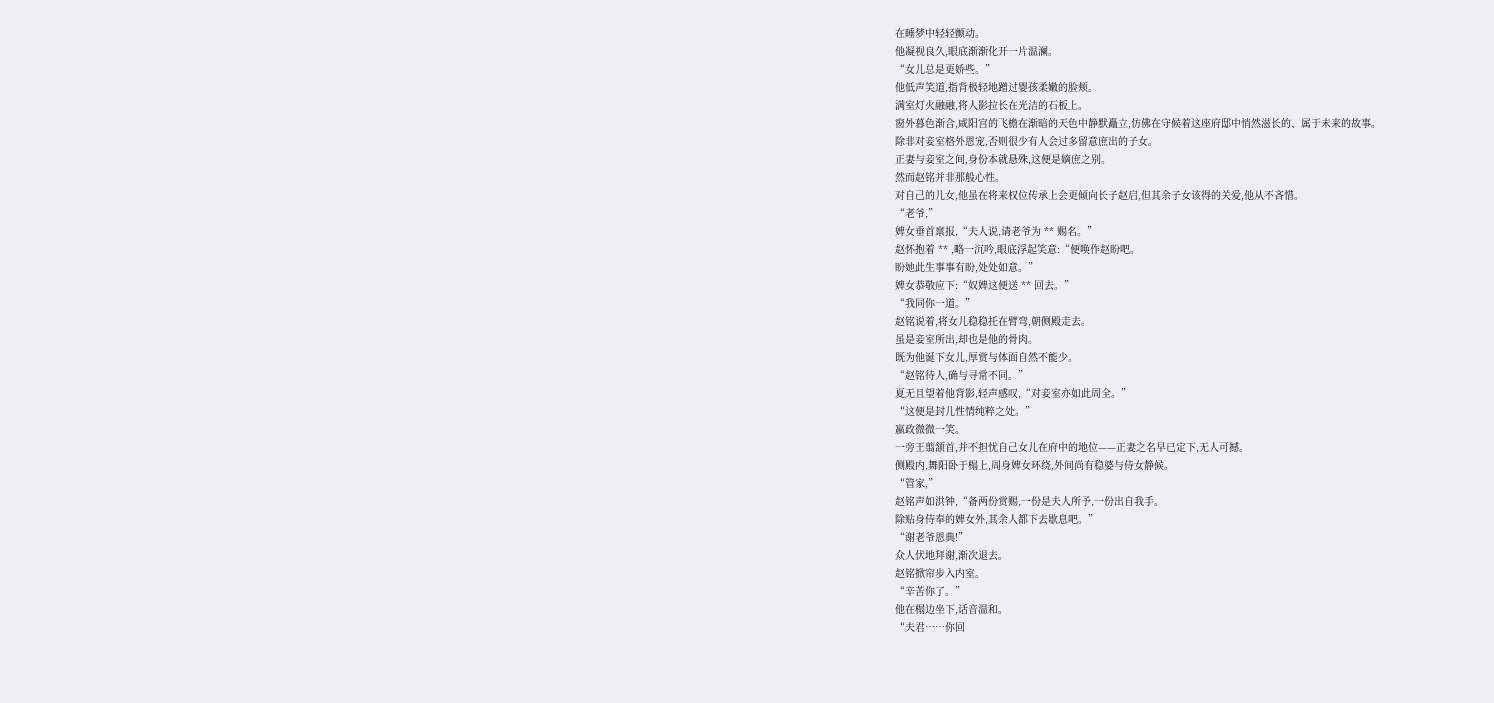在睡梦中轻轻颤动。
他凝视良久,眼底渐渐化开一片温澜。
“女儿总是更娇些。”
他低声笑道,指背极轻地蹭过婴孩柔嫩的脸颊。
满室灯火融融,将人影拉长在光洁的石板上。
窗外暮色渐合,咸阳宫的飞檐在渐暗的天色中静默矗立,仿佛在守候着这座府邸中悄然滋长的、属于未来的故事。
除非对妾室格外恩宠,否则很少有人会过多留意庶出的子女。
正妻与妾室之间,身份本就悬殊,这便是嫡庶之别。
然而赵铭并非那般心性。
对自己的儿女,他虽在将来权位传承上会更倾向长子赵启,但其余子女该得的关爱,他从不吝惜。
“老爷,”
婢女垂首禀报,“夫人说,请老爷为 ** 赐名。”
赵怀抱着 ** ,略一沉吟,眼底浮起笑意:“便唤作赵盼吧。
盼她此生事事有盼,处处如意。”
婢女恭敬应下:“奴婢这便送 ** 回去。”
“我同你一道。”
赵铭说着,将女儿稳稳托在臂弯,朝侧殿走去。
虽是妾室所出,却也是他的骨肉。
既为他诞下女儿,厚赏与体面自然不能少。
“赵铭待人,确与寻常不同。”
夏无且望着他背影,轻声感叹,“对妾室亦如此周全。”
“这便是封儿性情纯粹之处。”
嬴政微微一笑。
一旁王翦颔首,并不担忧自己女儿在府中的地位——正妻之名早已定下,无人可撼。
侧殿内,舞阳卧于榻上,周身婢女环绕,外间尚有稳婆与侍女静候。
“管家,”
赵铭声如洪钟,“备两份赏赐,一份是夫人所予,一份出自我手。
除贴身侍奉的婢女外,其余人都下去歇息吧。”
“谢老爷恩典!”
众人伏地拜谢,渐次退去。
赵铭掀帘步入内室。
“辛苦你了。”
他在榻边坐下,话音温和。
“夫君……你回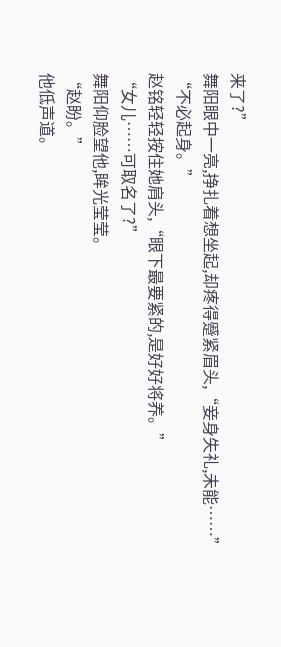来了?”
舞阳眼中一亮,挣扎着想坐起,却疼得蹙紧眉头,“妾身失礼,未能……”
“不必起身。”
赵铭轻轻按住她肩头,“眼下最要紧的,是好好将养。”
“女儿……可取名了?”
舞阳仰脸望他,眸光莹莹。
“赵盼。”
他低声道。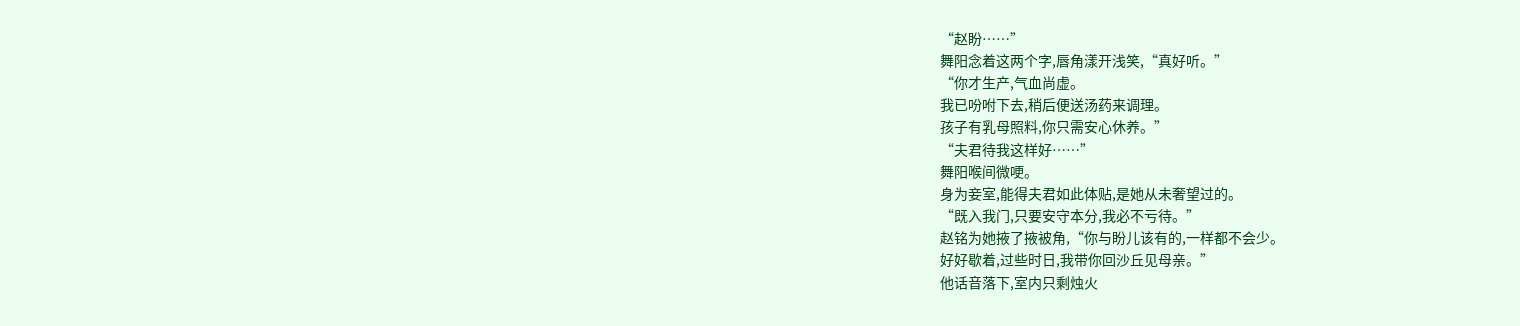“赵盼……”
舞阳念着这两个字,唇角漾开浅笑,“真好听。”
“你才生产,气血尚虚。
我已吩咐下去,稍后便送汤药来调理。
孩子有乳母照料,你只需安心休养。”
“夫君待我这样好……”
舞阳喉间微哽。
身为妾室,能得夫君如此体贴,是她从未奢望过的。
“既入我门,只要安守本分,我必不亏待。”
赵铭为她掖了掖被角,“你与盼儿该有的,一样都不会少。
好好歇着,过些时日,我带你回沙丘见母亲。”
他话音落下,室内只剩烛火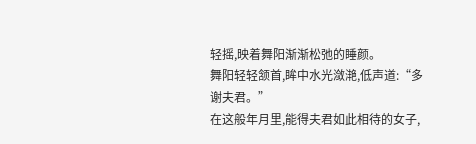轻摇,映着舞阳渐渐松弛的睡颜。
舞阳轻轻颔首,眸中水光潋滟,低声道:“多谢夫君。”
在这般年月里,能得夫君如此相待的女子,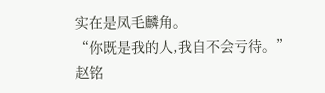实在是凤毛麟角。
“你既是我的人,我自不会亏待。”
赵铭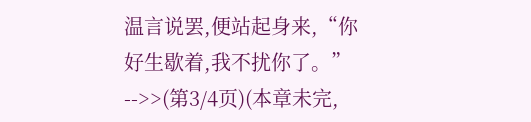温言说罢,便站起身来,“你好生歇着,我不扰你了。”
-->>(第3/4页)(本章未完,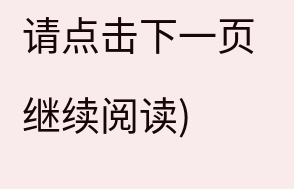请点击下一页继续阅读)